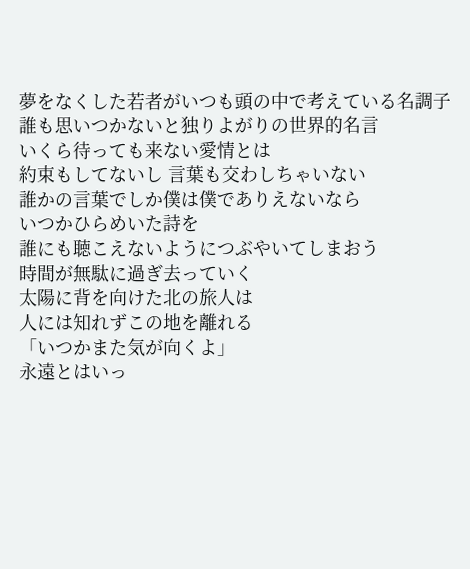夢をなくした若者がいつも頭の中で考えている名調子
誰も思いつかないと独りよがりの世界的名言
いくら待っても来ない愛情とは
約束もしてないし 言葉も交わしちゃいない
誰かの言葉でしか僕は僕でありえないなら
いつかひらめいた詩を
誰にも聴こえないようにつぶやいてしまおう
時間が無駄に過ぎ去っていく
太陽に背を向けた北の旅人は
人には知れずこの地を離れる
「いつかまた気が向くよ」
永遠とはいっ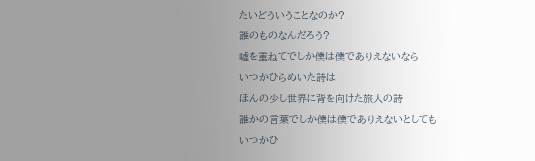たいどういうことなのか?
誰のものなんだろう?
嘘を重ねてでしか僕は僕でありえないなら
いつかひらめいた詩は
ほんの少し世界に背を向けた旅人の詩
誰かの言葉でしか僕は僕でありえないとしても
いつかひ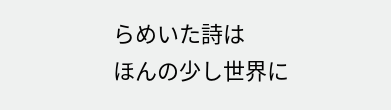らめいた詩は
ほんの少し世界に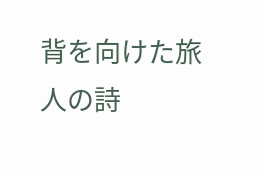背を向けた旅人の詩